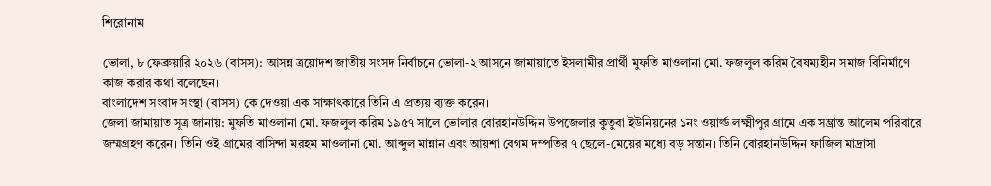শিরোনাম

ভোলা, ৮ ফেব্রুয়ারি ২০২৬ (বাসস): আসন্ন ত্রয়োদশ জাতীয় সংসদ নির্বাচনে ভোলা-২ আসনে জামায়াতে ইসলামীর প্রার্থী মুফতি মাওলানা মো. ফজলুল করিম বৈষম্যহীন সমাজ বিনির্মাণে কাজ করার কথা বলেছেন।
বাংলাদেশ সংবাদ সংস্থা (বাসস) কে দেওয়া এক সাক্ষাৎকারে তিনি এ প্রত্যয় ব্যক্ত করেন।
জেলা জামায়াত সূত্র জানায়: মুফতি মাওলানা মো. ফজলুল করিম ১৯৫৭ সালে ভোলার বোরহানউদ্দিন উপজেলার কুতুবা ইউনিয়নের ১নং ওয়ার্ল্ড লক্ষ্মীপুর গ্রামে এক সম্ভ্রান্ত আলেম পরিবারে জম্মগ্রহণ করেন। তিনি ওই গ্রামের বাসিন্দা মরহম মাওলানা মো. আব্দুল মান্নান এবং আয়শা বেগম দম্পতির ৭ ছেলে-মেয়ের মধ্যে বড় সন্তান। তিনি বোরহানউদ্দিন ফাজিল মাদ্রাসা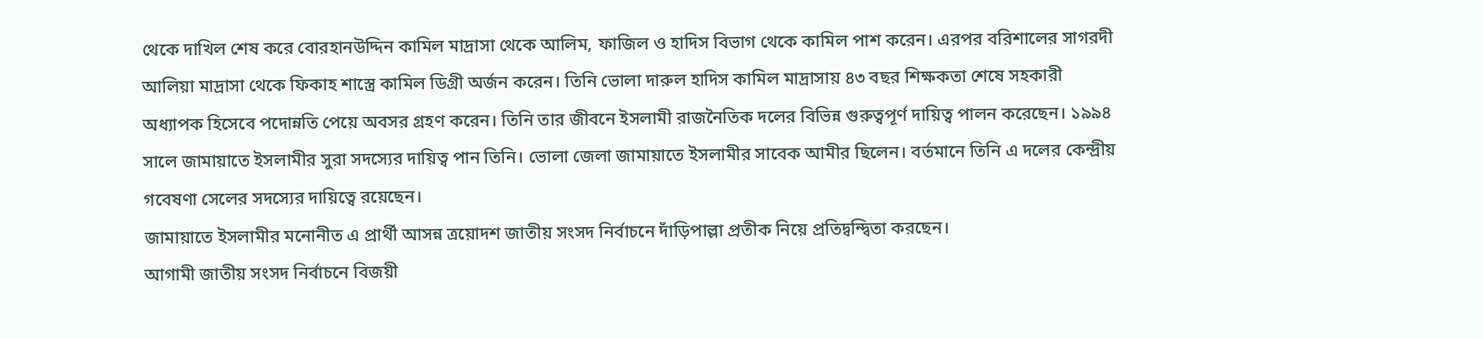থেকে দাখিল শেষ করে বোরহানউদ্দিন কামিল মাদ্রাসা থেকে আলিম, ফাজিল ও হাদিস বিভাগ থেকে কামিল পাশ করেন। এরপর বরিশালের সাগরদী আলিয়া মাদ্রাসা থেকে ফিকাহ শাস্ত্রে কামিল ডিগ্রী অর্জন করেন। তিনি ভোলা দারুল হাদিস কামিল মাদ্রাসায় ৪৩ বছর শিক্ষকতা শেষে সহকারী অধ্যাপক হিসেবে পদোন্নতি পেয়ে অবসর গ্রহণ করেন। তিনি তার জীবনে ইসলামী রাজনৈতিক দলের বিভিন্ন গুরুত্বপূর্ণ দায়িত্ব পালন করেছেন। ১৯৯৪ সালে জামায়াতে ইসলামীর সুরা সদস্যের দায়িত্ব পান তিনি। ভোলা জেলা জামায়াতে ইসলামীর সাবেক আমীর ছিলেন। বর্তমানে তিনি এ দলের কেন্দ্রীয় গবেষণা সেলের সদস্যের দায়িত্বে রয়েছেন।
জামায়াতে ইসলামীর মনোনীত এ প্রার্থী আসন্ন ত্রয়োদশ জাতীয় সংসদ নির্বাচনে দাঁড়িপাল্লা প্রতীক নিয়ে প্রতিদ্বন্দ্বিতা করছেন।
আগামী জাতীয় সংসদ নির্বাচনে বিজয়ী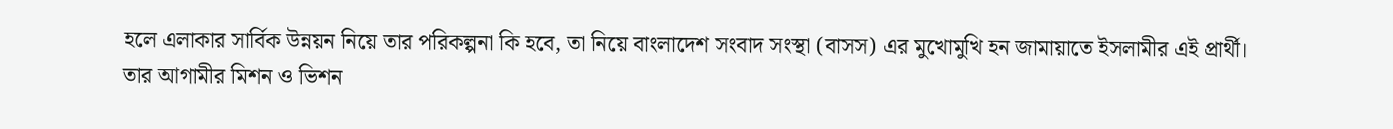হলে এলাকার সার্বিক উন্নয়ন নিয়ে তার পরিকল্পনা কি হবে, তা নিয়ে বাংলাদেশ সংবাদ সংস্থা (বাসস) এর মুখোমুখি হন জামায়াতে ইসলামীর এই প্রার্থী।
তার আগামীর মিশন ও ভিশন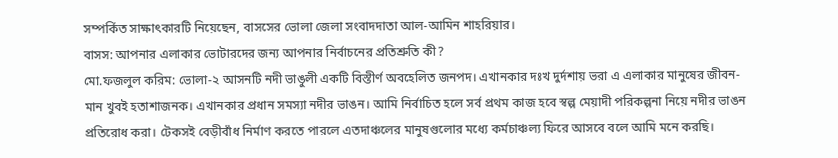সম্পর্কিত সাক্ষাৎকারটি নিয়েছেন, বাসসের ভোলা জেলা সংবাদদাতা আল-আমিন শাহরিয়ার।
বাসস: আপনার এলাকার ভোটারদের জন্য আপনার নির্বাচনের প্রতিশ্রুতি কী?
মো.ফজলুল করিম: ভোলা-২ আসনটি নদী ভাঙুলী একটি বিস্তীর্ণ অবহেলিত জনপদ। এখানকার দঃখ দুর্দশায় ভরা এ এলাকার মানুষের জীবন-মান খুবই হতাশাজনক। এখানকার প্রধান সমস্যা নদীর ভাঙন। আমি নির্বাচিত হলে সর্ব প্রথম কাজ হবে স্বল্প মেয়াদী পরিকল্পনা নিয়ে নদীর ভাঙন প্রতিরোধ করা। টেকসই বেড়ীবাঁধ নির্মাণ করতে পারলে এতদাঞ্চলের মানুষগুলোর মধ্যে কর্মচাঞ্চল্য ফিরে আসবে বলে আমি মনে করছি।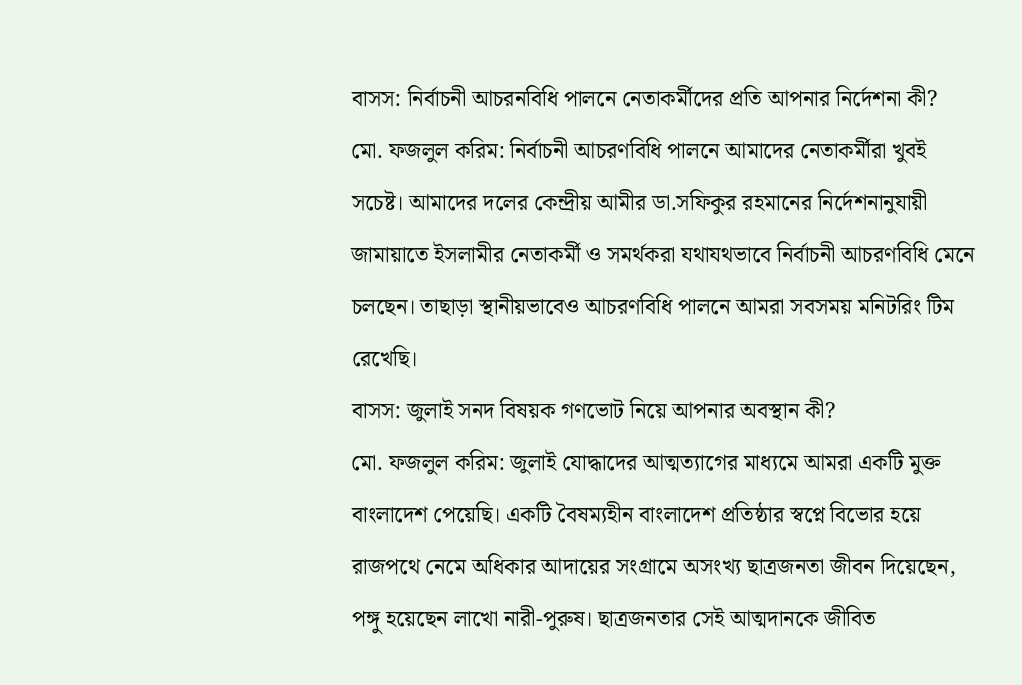বাসস: নির্বাচনী আচরনবিধি পালনে নেতাকর্মীদের প্রতি আপনার নির্দেশনা কী?
মো. ফজলুল করিম: নির্বাচনী আচরণবিধি পালনে আমাদের নেতাকর্মীরা খুবই সচেষ্ট। আমাদের দলের কেন্দ্রীয় আমীর ডা.সফিকুর রহমানের নির্দেশনানুযায়ী জামায়াতে ইসলামীর নেতাকর্মী ও সমর্থকরা যথাযথভাবে নির্বাচনী আচরণবিধি মেনে চলছেন। তাছাড়া স্থানীয়ভাবেও আচরণবিধি পালনে আমরা সবসময় মনিটরিং টিম রেখেছি।
বাসস: জুলাই সনদ বিষয়ক গণভোট নিয়ে আপনার অবস্থান কী?
মো. ফজলুল করিম: জুলাই যোদ্ধাদের আত্মত্যাগের মাধ্যমে আমরা একটি মুক্ত বাংলাদেশ পেয়েছি। একটি বৈষম্যহীন বাংলাদেশ প্রতিষ্ঠার স্বপ্নে বিভোর হয়ে রাজপথে নেমে অধিকার আদায়ের সংগ্রামে অসংখ্য ছাত্রজনতা জীবন দিয়েছেন, পঙ্গু হয়েছেন লাখো নারী-পুরুষ। ছাত্রজনতার সেই আত্মদানকে জীবিত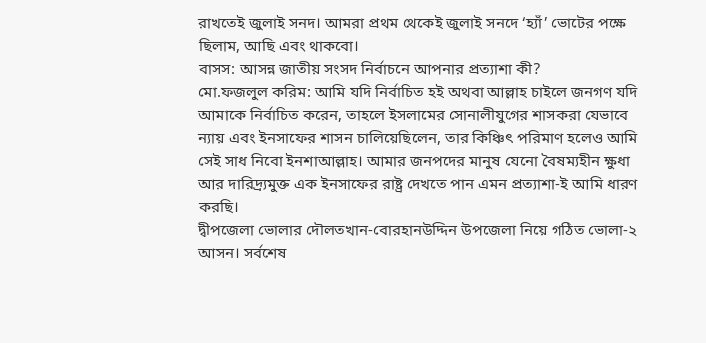রাখতেই জুলাই সনদ। আমরা প্রথম থেকেই জুলাই সনদে ‘হ্যাঁ’ ভোটের পক্ষে ছিলাম, আছি এবং থাকবো।
বাসস: আসন্ন জাতীয় সংসদ নির্বাচনে আপনার প্রত্যাশা কী?
মো.ফজলুল করিম: আমি যদি নির্বাচিত হই অথবা আল্লাহ চাইলে জনগণ যদি আমাকে নির্বাচিত করেন, তাহলে ইসলামের সোনালীযুগের শাসকরা যেভাবে ন্যায় এবং ইনসাফের শাসন চালিয়েছিলেন, তার কিঞ্চিৎ পরিমাণ হলেও আমি সেই সাধ নিবো ইনশাআল্লাহ। আমার জনপদের মানুষ যেনো বৈষম্যহীন ক্ষুধা আর দারিদ্র্যমুক্ত এক ইনসাফের রাষ্ট্র দেখতে পান এমন প্রত্যাশা-ই আমি ধারণ করছি।
দ্বীপজেলা ভোলার দৌলতখান-বোরহানউদ্দিন উপজেলা নিয়ে গঠিত ভোলা-২ আসন। সর্বশেষ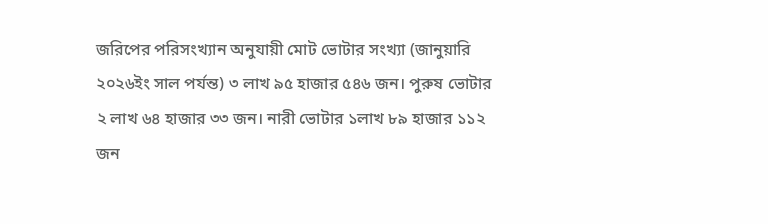জরিপের পরিসংখ্যান অনুযায়ী মোট ভোটার সংখ্যা (জানুয়ারি ২০২৬ইং সাল পর্যন্ত) ৩ লাখ ৯৫ হাজার ৫৪৬ জন। পুরুষ ভোটার ২ লাখ ৬৪ হাজার ৩৩ জন। নারী ভোটার ১লাখ ৮৯ হাজার ১১২ জন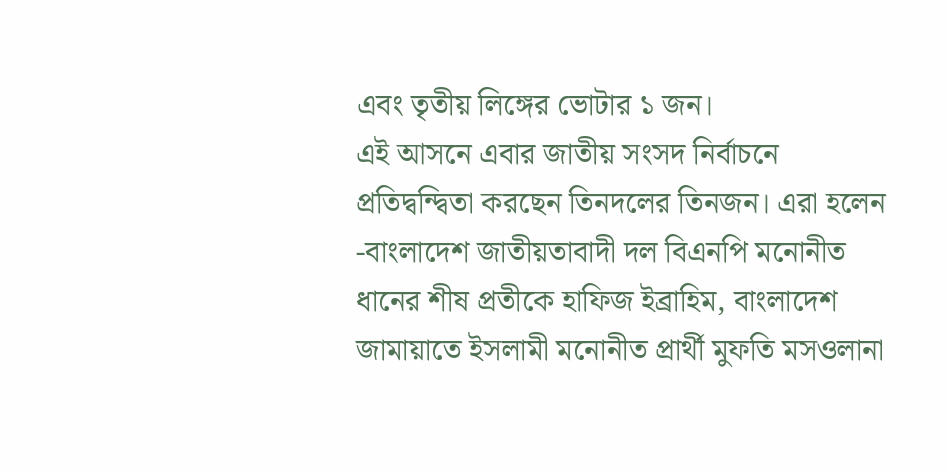এবং তৃতীয় লিঙ্গের ভোটার ১ জন।
এই আসনে এবার জাতীয় সংসদ নির্বাচনে প্রতিদ্বন্দ্বিতা করছেন তিনদলের তিনজন। এরা হলেন -বাংলাদেশ জাতীয়তাবাদী দল বিএনপি মনোনীত ধানের শীষ প্রতীকে হাফিজ ইব্রাহিম, বাংলাদেশ জামায়াতে ইসলামী মনোনীত প্রার্থী মুফতি মসওলানা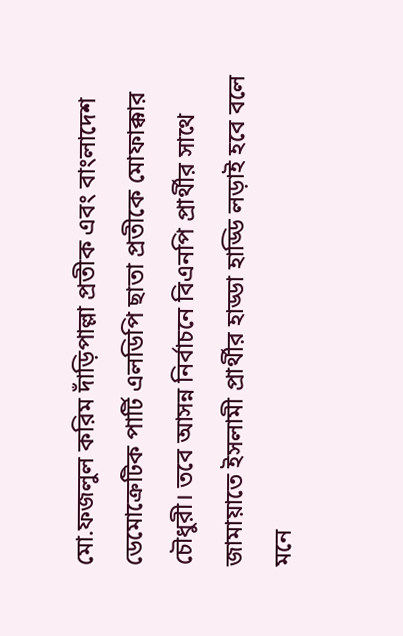মো.ফজলুল করিম দাঁড়িপাল্লা প্রতীক এবং বাংলাদেশ ডেমোক্রেটিক পার্টি এলডিপি ছাতা প্রতীকে মোফাক্কার চৌধুরী। তবে আসন্ন নির্বাচনে বিএনপি প্রার্থীর সাথে জামায়াতে ইসলামী প্রার্থীর হাড্ডা হাড্ডি লড়াই হবে বলে মনে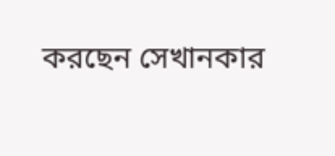করছেন সেখানকার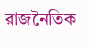রাজনৈতিক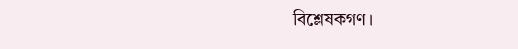বিশ্লেষকগণ।